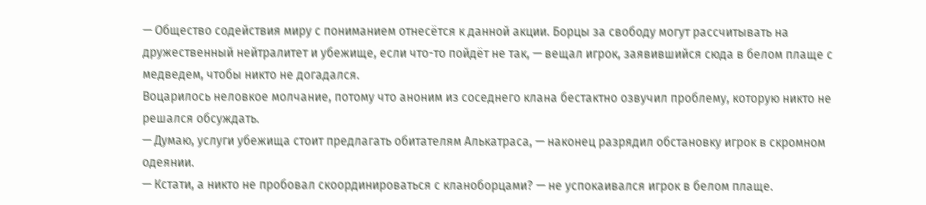— Общество содействия миру с пониманием отнесётся к данной акции. Борцы за свободу могут рассчитывать на дружественный нейтралитет и убежище, если что-то пойдёт не так, — вещал игрок, заявившийся сюда в белом плаще с медведем, чтобы никто не догадался.
Воцарилось неловкое молчание, потому что аноним из соседнего клана бестактно озвучил проблему, которую никто не решался обсуждать.
— Думаю, услуги убежища стоит предлагать обитателям Алькатраса, — наконец разрядил обстановку игрок в скромном одеянии.
— Кстати, а никто не пробовал скоординироваться с кланоборцами? — не успокаивался игрок в белом плаще.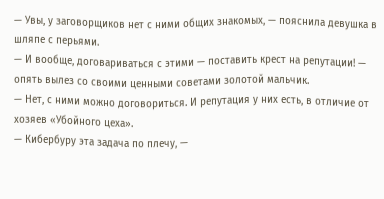— Увы, у заговорщиков нет с ними общих знакомых, — пояснила девушка в шляпе с перьями.
— И вообще, договариваться с этими — поставить крест на репутации! — опять вылез со своими ценными советами золотой мальчик.
— Нет, с ними можно договориться. И репутация у них есть, в отличие от хозяев «Убойного цеха».
— Кибербуру эта задача по плечу, —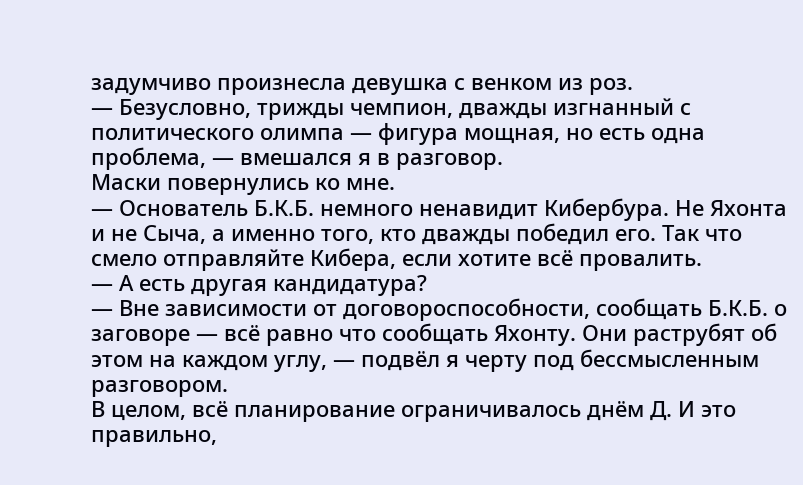задумчиво произнесла девушка с венком из роз.
— Безусловно, трижды чемпион, дважды изгнанный с политического олимпа — фигура мощная, но есть одна проблема, — вмешался я в разговор.
Маски повернулись ко мне.
— Основатель Б.К.Б. немного ненавидит Кибербура. Не Яхонта и не Сыча, а именно того, кто дважды победил его. Так что смело отправляйте Кибера, если хотите всё провалить.
— А есть другая кандидатура?
— Вне зависимости от договороспособности, сообщать Б.К.Б. о заговоре — всё равно что сообщать Яхонту. Они раструбят об этом на каждом углу, — подвёл я черту под бессмысленным разговором.
В целом, всё планирование ограничивалось днём Д. И это правильно,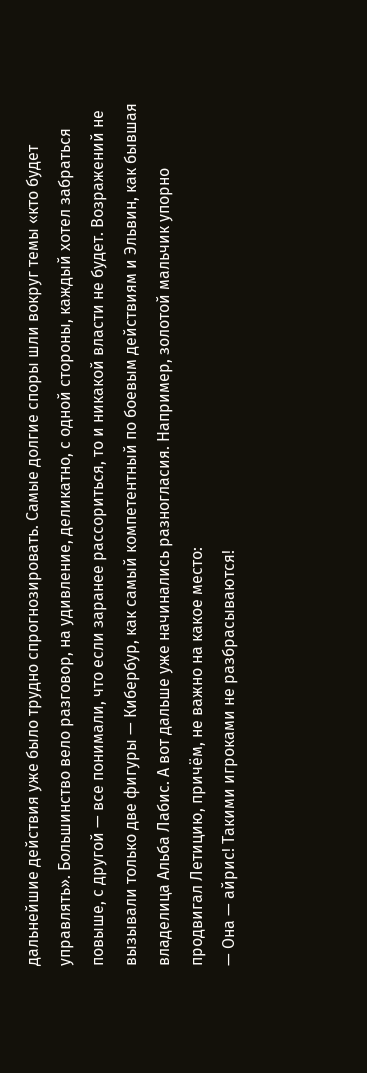дальнейшие действия уже было трудно спрогнозировать. Самые долгие споры шли вокруг темы «кто будет управлять». Большинство вело разговор, на удивление, деликатно, с одной стороны, каждый хотел забраться повыше, с другой — все понимали, что если заранее рассориться, то и никакой власти не будет. Возражений не вызывали только две фигуры — Кибербур, как самый компетентный по боевым действиям и Эльвин, как бывшая владелица Альба Лабис. А вот дальше уже начинались разногласия. Например, золотой мальчик упорно продвигал Летицию, причём, не важно на какое место:
— Она — айрис! Такими игроками не разбрасываются!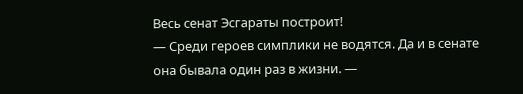Весь сенат Эсгараты построит!
— Среди героев симплики не водятся. Да и в сенате она бывала один раз в жизни. —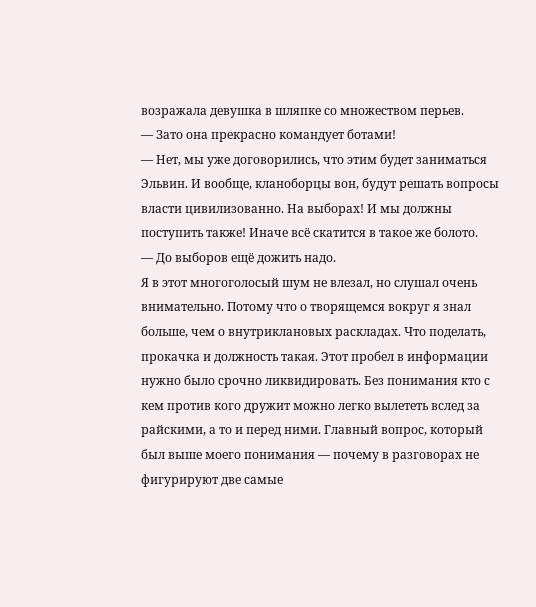возражала девушка в шляпке со множеством перьев.
— Зато она прекрасно командует ботами!
— Нет, мы уже договорились, что этим будет заниматься Эльвин. И вообще, кланоборцы вон, будут решать вопросы власти цивилизованно. На выборах! И мы должны поступить также! Иначе всё скатится в такое же болото.
— До выборов ещё дожить надо.
Я в этот многоголосый шум не влезал, но слушал очень внимательно. Потому что о творящемся вокруг я знал больше, чем о внутриклановых раскладах. Что поделать, прокачка и должность такая. Этот пробел в информации нужно было срочно ликвидировать. Без понимания кто с кем против кого дружит можно легко вылететь вслед за райскими, а то и перед ними. Главный вопрос, который был выше моего понимания — почему в разговорах не фигурируют две самые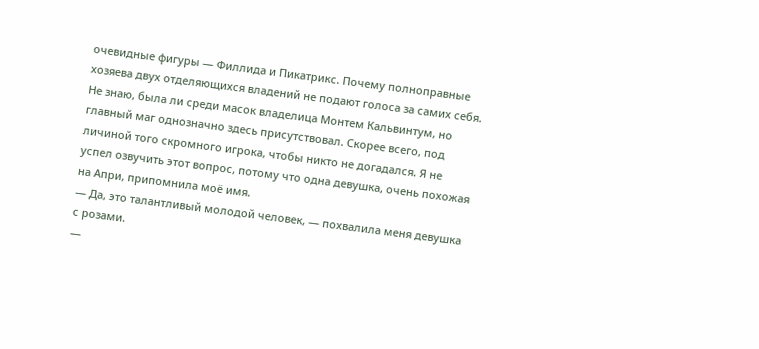очевидные фигуры — Филлида и Пикатрикс. Почему полноправные хозяева двух отделяющихся владений не подают голоса за самих себя. Не знаю, была ли среди масок владелица Монтем Кальвинтум, но главный маг однозначно здесь присутствовал. Скорее всего, под личиной того скромного игрока, чтобы никто не догадался. Я не успел озвучить этот вопрос, потому что одна девушка, очень похожая на Апри, припомнила моё имя.
— Да, это талантливый молодой человек, — похвалила меня девушка с розами.
—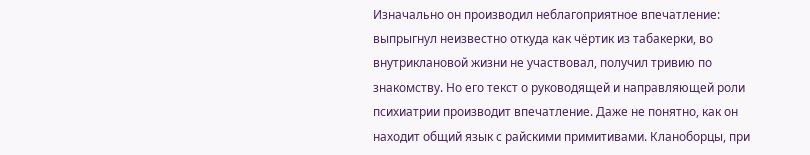Изначально он производил неблагоприятное впечатление: выпрыгнул неизвестно откуда как чёртик из табакерки, во внутриклановой жизни не участвовал, получил тривию по знакомству. Но его текст о руководящей и направляющей роли психиатрии производит впечатление. Даже не понятно, как он находит общий язык с райскими примитивами. Кланоборцы, при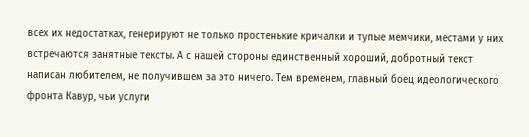всех их недостатках, генерируют не только простенькие кричалки и тупые мемчики, местами у них встречаются занятные тексты. А с нашей стороны единственный хороший, добротный текст написан любителем, не получившем за это ничего. Тем временем, главный боец идеологического фронта Кавур, чьи услуги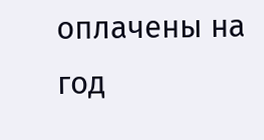оплачены на год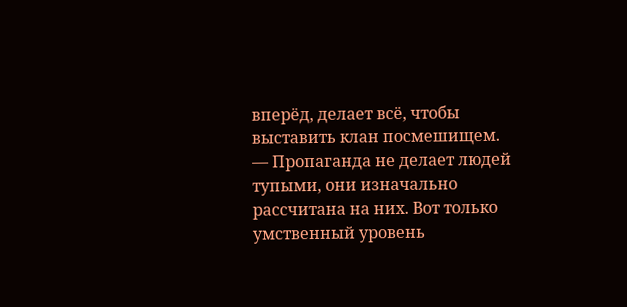вперёд, делает всё, чтобы выставить клан посмешищем.
— Пропаганда не делает людей тупыми, они изначально рассчитана на них. Вот только умственный уровень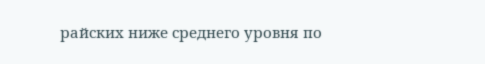райских ниже среднего уровня по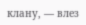клану, — влез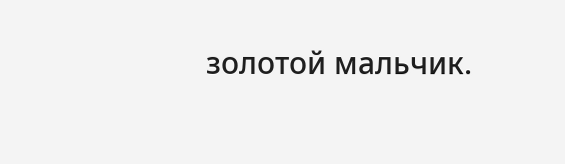золотой мальчик.